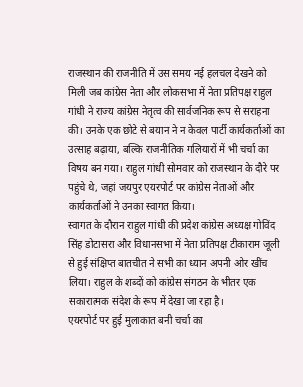राजस्थान की राजनीति में उस समय नई हलचल देखने को मिली जब कांग्रेस नेता और लोकसभा में नेता प्रतिपक्ष राहुल गांधी ने राज्य कांग्रेस नेतृत्व की सार्वजनिक रूप से सराहना की। उनके एक छोटे से बयान ने न केवल पार्टी कार्यकर्ताओं का उत्साह बढ़ाया, बल्कि राजनीतिक गलियारों में भी चर्चा का विषय बन गया। राहुल गांधी सोमवार को राजस्थान के दौरे पर पहुंचे थे, जहां जयपुर एयरपोर्ट पर कांग्रेस नेताओं और कार्यकर्ताओं ने उनका स्वागत किया।
स्वागत के दौरान राहुल गांधी की प्रदेश कांग्रेस अध्यक्ष गोविंद सिंह डोटासरा और विधानसभा में नेता प्रतिपक्ष टीकाराम जूली से हुई संक्षिप्त बातचीत ने सभी का ध्यान अपनी ओर खींच लिया। राहुल के शब्दों को कांग्रेस संगठन के भीतर एक सकारात्मक संदेश के रूप में देखा जा रहा है।
एयरपोर्ट पर हुई मुलाकात बनी चर्चा का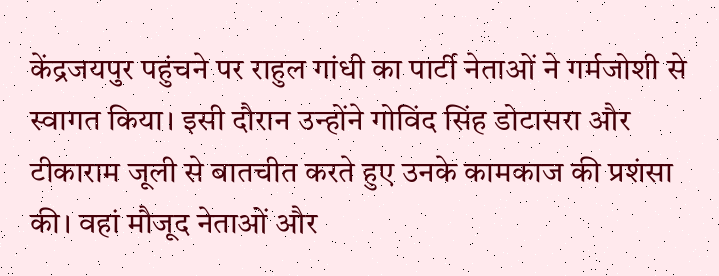केंद्रजयपुर पहुंचने पर राहुल गांधी का पार्टी नेताओं ने गर्मजोशी से स्वागत किया। इसी दौरान उन्होंने गोविंद सिंह डोटासरा और टीकाराम जूली से बातचीत करते हुए उनके कामकाज की प्रशंसा की। वहां मौजूद नेताओं और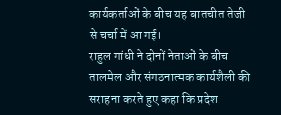कार्यकर्ताओं के बीच यह बातचीत तेजी से चर्चा में आ गई।
राहुल गांधी ने दोनों नेताओं के बीच तालमेल और संगठनात्मक कार्यशैली की सराहना करते हुए कहा कि प्रदेश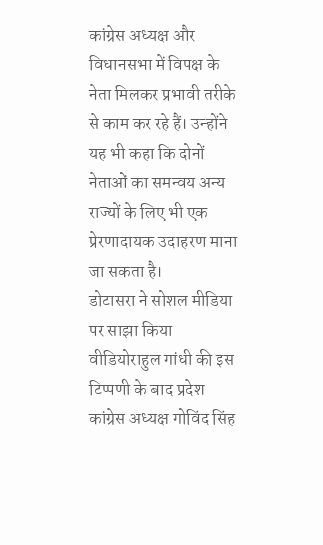कांग्रेस अध्यक्ष और विधानसभा में विपक्ष के नेता मिलकर प्रभावी तरीके से काम कर रहे हैं। उन्होंने यह भी कहा कि दोनों नेताओं का समन्वय अन्य राज्यों के लिए भी एक प्रेरणादायक उदाहरण माना जा सकता है।
डोटासरा ने सोशल मीडिया पर साझा किया वीडियोराहुल गांधी की इस टिप्पणी के बाद प्रदेश कांग्रेस अध्यक्ष गोविंद सिंह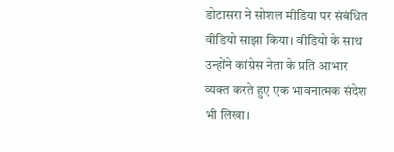डोटासरा ने सोशल मीडिया पर संबंधित वीडियो साझा किया। वीडियो के साथ उन्होंने कांग्रेस नेता के प्रति आभार व्यक्त करते हुए एक भावनात्मक संदेश भी लिखा।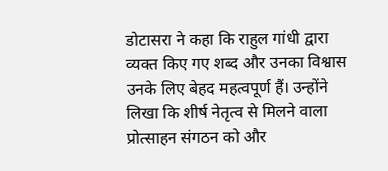डोटासरा ने कहा कि राहुल गांधी द्वारा व्यक्त किए गए शब्द और उनका विश्वास उनके लिए बेहद महत्वपूर्ण हैं। उन्होंने लिखा कि शीर्ष नेतृत्व से मिलने वाला प्रोत्साहन संगठन को और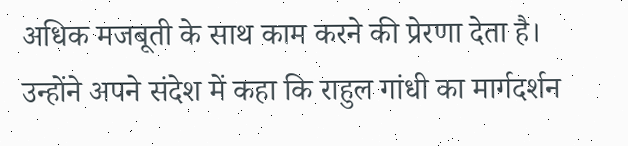अधिक मजबूती के साथ काम करने की प्रेरणा देता है।
उन्होंने अपने संदेश में कहा कि राहुल गांधी का मार्गदर्शन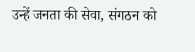उन्हें जनता की सेवा, संगठन को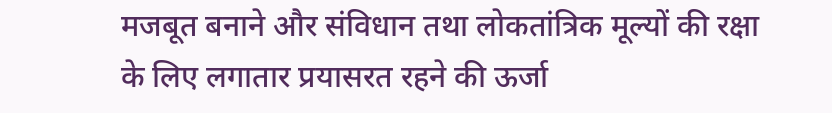मजबूत बनाने और संविधान तथा लोकतांत्रिक मूल्यों की रक्षा के लिए लगातार प्रयासरत रहने की ऊर्जा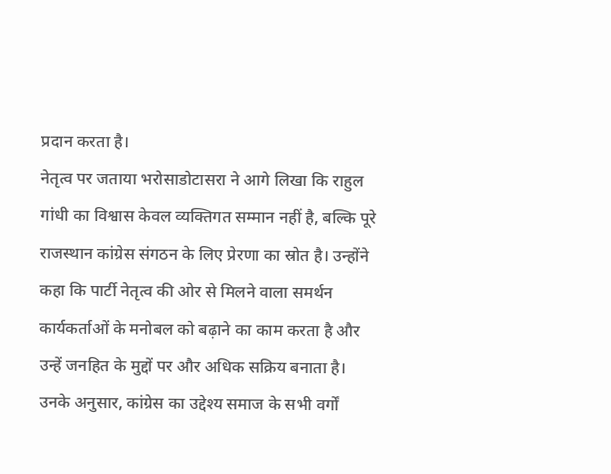प्रदान करता है।
नेतृत्व पर जताया भरोसाडोटासरा ने आगे लिखा कि राहुल गांधी का विश्वास केवल व्यक्तिगत सम्मान नहीं है, बल्कि पूरे राजस्थान कांग्रेस संगठन के लिए प्रेरणा का स्रोत है। उन्होंने कहा कि पार्टी नेतृत्व की ओर से मिलने वाला समर्थन कार्यकर्ताओं के मनोबल को बढ़ाने का काम करता है और उन्हें जनहित के मुद्दों पर और अधिक सक्रिय बनाता है।
उनके अनुसार, कांग्रेस का उद्देश्य समाज के सभी वर्गों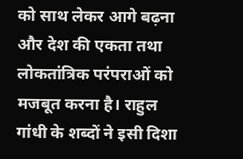को साथ लेकर आगे बढ़ना और देश की एकता तथा लोकतांत्रिक परंपराओं को मजबूत करना है। राहुल गांधी के शब्दों ने इसी दिशा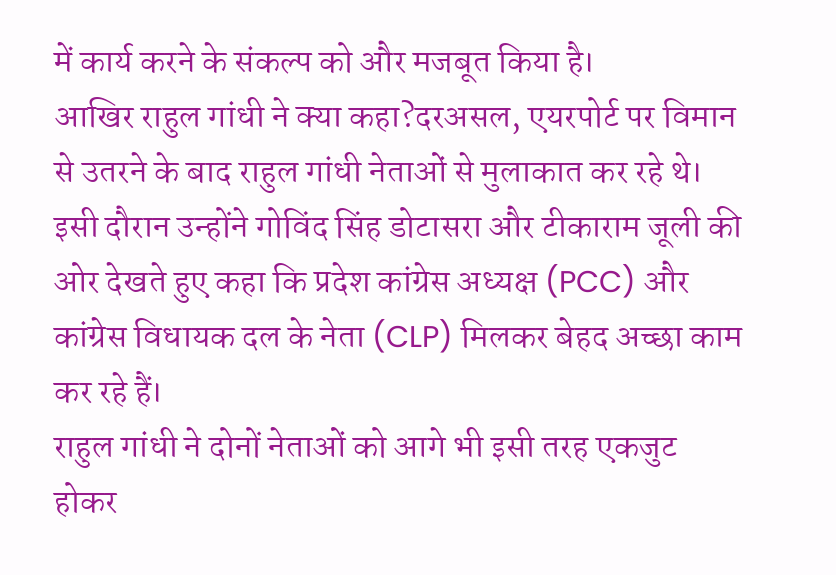में कार्य करने के संकल्प को और मजबूत किया है।
आखिर राहुल गांधी ने क्या कहा?दरअसल, एयरपोर्ट पर विमान से उतरने के बाद राहुल गांधी नेताओं से मुलाकात कर रहे थे। इसी दौरान उन्होंने गोविंद सिंह डोटासरा और टीकाराम जूली की ओर देखते हुए कहा कि प्रदेश कांग्रेस अध्यक्ष (PCC) और कांग्रेस विधायक दल के नेता (CLP) मिलकर बेहद अच्छा काम कर रहे हैं।
राहुल गांधी ने दोनों नेताओं को आगे भी इसी तरह एकजुट होकर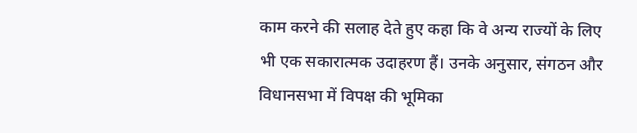काम करने की सलाह देते हुए कहा कि वे अन्य राज्यों के लिए भी एक सकारात्मक उदाहरण हैं। उनके अनुसार, संगठन और विधानसभा में विपक्ष की भूमिका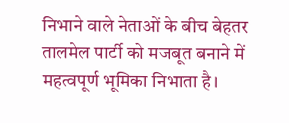निभाने वाले नेताओं के बीच बेहतर तालमेल पार्टी को मजबूत बनाने में महत्वपूर्ण भूमिका निभाता है।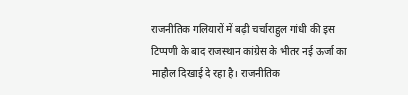राजनीतिक गलियारों में बढ़ी चर्चाराहुल गांधी की इस टिप्पणी के बाद राजस्थान कांग्रेस के भीतर नई ऊर्जा का माहौल दिखाई दे रहा है। राजनीतिक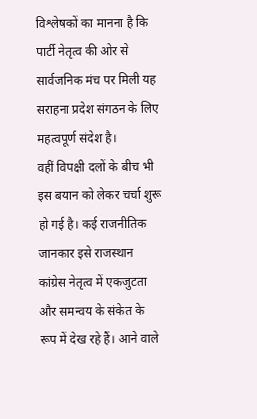विश्लेषकों का मानना है कि पार्टी नेतृत्व की ओर से सार्वजनिक मंच पर मिली यह सराहना प्रदेश संगठन के लिए महत्वपूर्ण संदेश है।
वहीं विपक्षी दलों के बीच भी इस बयान को लेकर चर्चा शुरू हो गई है। कई राजनीतिक जानकार इसे राजस्थान कांग्रेस नेतृत्व में एकजुटता और समन्वय के संकेत के रूप में देख रहे हैं। आने वाले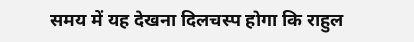समय में यह देखना दिलचस्प होगा कि राहुल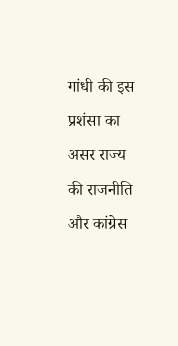गांधी की इस प्रशंसा का असर राज्य की राजनीति और कांग्रेस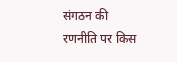संगठन की रणनीति पर किस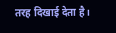तरह दिखाई देता है।